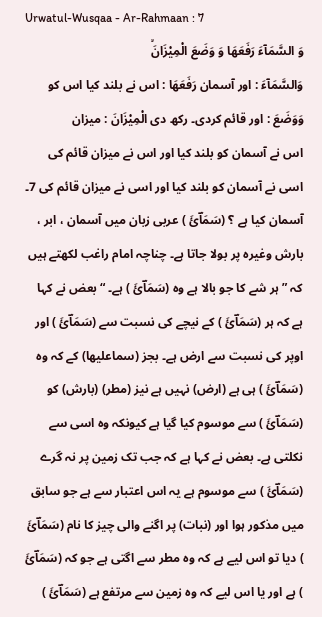Urwatul-Wusqaa - Ar-Rahmaan : 7
وَ السَّمَآءَ رَفَعَهَا وَ وَضَعَ الْمِیْزَانَۙ
وَالسَّمَآءَ : اور آسمان رَفَعَهَا : اس نے بلند کیا اس کو وَوَضَعَ : اور قائم کردی۔ رکھ دی الْمِيْزَانَ : میزان
اس نے آسمان کو بلند کیا اور اس نے میزان قائم کی
اسی نے آسمان کو بلند کیا اور اسی نے میزان قائم کی 7۔ آسمان کیا ہے ؟ (سَمَاؔئَ ) عربی زبان میں آسمان ، ابر ، بارش وغیرہ پر بولا جاتا ہے۔ چناچہ امام راغب لکھتے ہیں کہ ” ہر شے کا جو بالا ہے وہ (سَمَاؔئَ ) ہے۔ “ بعض نے کہا ہے کہ ہر (سَمَاؔئَ ) کے نیچے کی نسبت سے (سَمَاؔئَ ) اور اوپر کی نسبت سے ارض ہے۔ بجز (سماعلیھا) کے کہ وہ (سَمَاؔئَ ) ہی ہے (ارض) نہیں ہے نیز (مطر) (بارش) کو (سَمَاؔئَ ) سے موسوم کیا گیا ہے کیونکہ وہ اسی سے نکلتی ہے۔ بعض نے کہا ہے کہ جب تک زمین پر نہ گرے (سَمَاؔئَ ) سے موسوم ہے یہ اس اعتبار سے ہے جو سابق میں مذکور ہوا اور (نبات) پر اگنے والی چیز کا نام (سَمَاؔئَ ) دیا تو اس لیے ہے کہ وہ مطر سے اگتی ہے جو کہ (سَمَاؔئَ ) ہے اور یا اس لیے کہ وہ زمین سے مرتفع ہے (سَمَاؔئَ )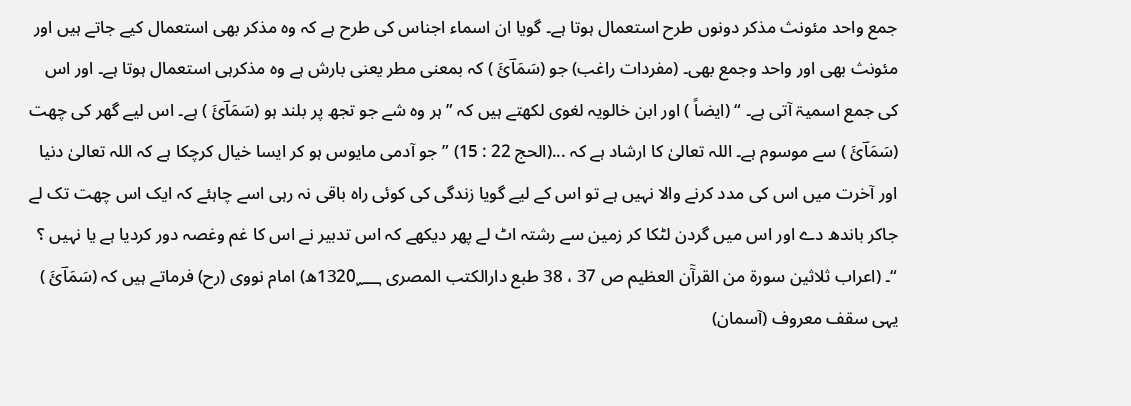جمع واحد مئونث مذکر دونوں طرح استعمال ہوتا ہے۔ گویا ان اسماء اجناس کی طرح ہے کہ وہ مذکر بھی استعمال کیے جاتے ہیں اور مئونث بھی اور واحد وجمع بھی۔ (مفردات راغب) جو (سَمَاؔئَ ) کہ بمعنی مطر یعنی بارش ہے وہ مذکرہی استعمال ہوتا ہے۔ اور اس کی جمع اسمیۃ آتی ہے۔ “ (ایضاً ) اور ابن خالویہ لغوی لکھتے ہیں کہ ” ہر وہ شے جو تجھ پر بلند ہو (سَمَاؔئَ ) ہے۔ اس لیے گھر کی چھت (سَمَاؔئَ ) سے موسوم ہے۔ اللہ تعالیٰ کا ارشاد ہے کہ ...(الحج 22 : 15) ” جو آدمی مایوس ہو کر ایسا خیال کرچکا ہے کہ اللہ تعالیٰ دنیا اور آخرت میں اس کی مدد کرنے والا نہیں ہے تو اس کے لیے گویا زندگی کی کوئی راہ باقی نہ رہی اسے چاہئے کہ ایک اس چھت تک لے جاکر باندھ دے اور اس میں گردن لٹکا کر زمین سے رشتہ اٹ لے پھر دیکھے کہ اس تدبیر نے اس کا غم وغصہ دور کردیا ہے یا نہیں ؟ “۔ (اعراب ثلاثین سورة من القرآٓن العظیم ص 37 ، 38 طبع دارالکتب المصری 1320؁ھ) امام نووی (رح) فرماتے ہیں کہ (سَمَاؔئَ ) یہی سقف معروف (آسمان)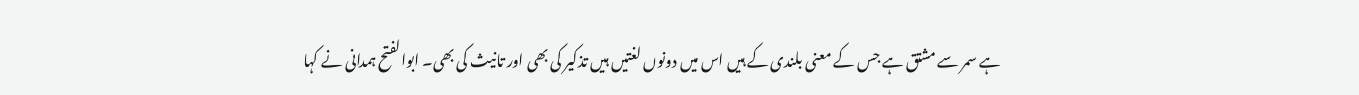ہے سمر سے مشتق ہے جس کے معنی بلندی کے ہیں اس میں دونوں لغتیں ہیں تذکیر کی بھی اور تانیث کی بھی۔ ابوالفتح ہمدانی نے کہا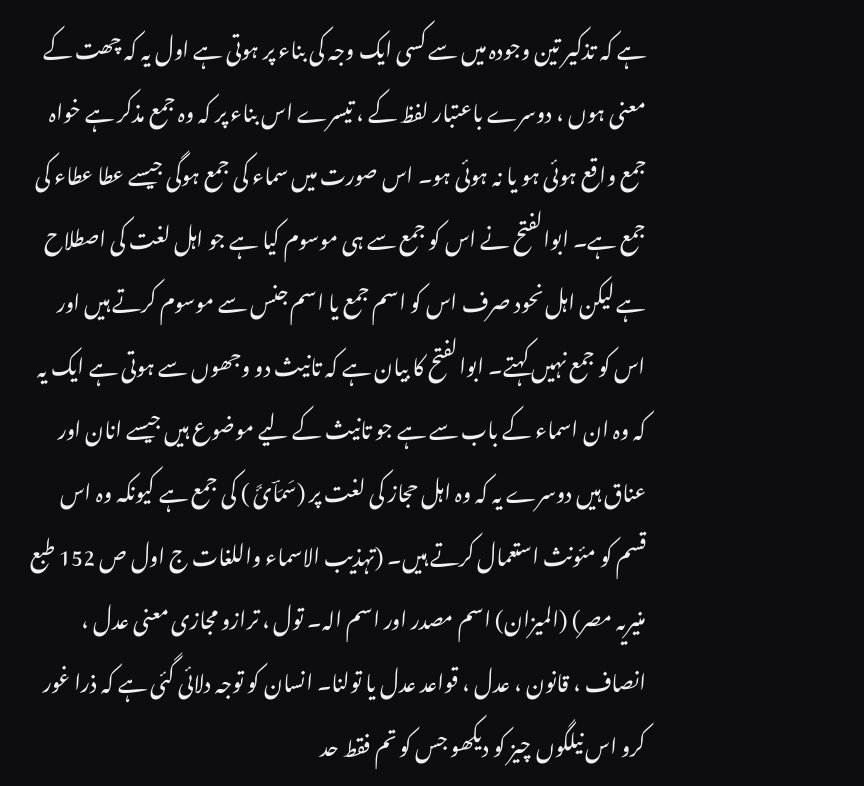ہے کہ تذکیر تین وجودہ میں سے کسی ایک وجہ کی بناء پر ہوتی ہے اول یہ کہ چھت کے معنی ہوں ، دوسرے باعتبار لفظ کے ، تیسرے اس بناء پر کہ وہ جمع مذکر ہے خواہ جمع واقع ہوئی ہو یا نہ ہوئی ہو۔ اس صورت میں سماء کی جمع ہوگی جیسے عطا عطاء کی جمع ہے۔ ابوالفتح نے اس کو جمع سے ہی موسوم کیا ہے جو اہل لغت کی اصطلاح ہے لیکن اہل نحود صرف اس کو اسم جمع یا اسم جنس سے موسوم کرتے ہیں اور اس کو جمع نہیں کہتے۔ ابوالفتح کا بیان ہے کہ تانیث دو وجھوں سے ہوتی ہے ایک یہ کہ وہ ان اسماء کے باب سے ہے جو تانیث کے لیے موضوع ہیں جیسے انان اور عناق ہیں دوسرے یہ کہ وہ اہل حجاز کی لغت پر (سَمَاؔئَ ) کی جمع ہے کیونکہ وہ اس قسم کو مئونث استعمال کرتے ہیں۔ (تہذیب الاسماء واللغات ج اول ص 152 طبع منیریہ مصر) (المیزان) اسم مصدر اور اسم الہ۔ تول ، ترازو مجازی معنی عدل ، انصاف ، قانون ، عدل ، قواعد عدل یا تولنا۔ انسان کو توجہ دلائی گئی ہے کہ ذرا غور کرو اس نیلگوں چیز کو دیکھو جس کو تم فقط حد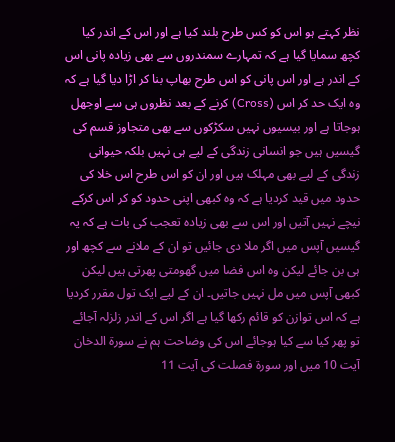نظر کہتے ہو اس کو کس طرح بلند کیا ہے اور اس کے اندر کیا کچھ سمایا گیا ہے کہ تمہارے سمندروں سے بھی زیادہ پانی اس کے اندر ہے اور اس پانی کو اس طرح بھاپ بنا کر اڑا دیا گیا ہے کہ وہ ایک حد کر اس (Cross) کرنے کے بعد نظروں ہی سے اوجھل ہوجاتا ہے اور بیسیوں نہیں سکڑکوں سے بھی متجاوز قسم کی گیسیں ہیں جو انسانی زندگی کے لیے ہی نہیں بلکہ حیوانی زندگی کے لیے بھی مہلک ہیں اور ان کو اس طرح اس خلا کی حدود میں قید کردیا ہے کہ وہ کبھی اپنی حدود کو کر اس کرکے نیچے نہیں آتیں اور اس سے بھی زیادہ تعجب کی بات ہے کہ یہ گیسیں آپس میں اگر ملا دی جائیں تو ان کے ملانے سے کچھ اور ہی بن جائے لیکن وہ اس فضا میں گھومتی پھرتی ہیں لیکن کبھی آپس میں مل نہیں جاتیں۔ ان کے لیے ایک تول مقرر کردیا ہے کہ اس توازن کو قائم رکھا گیا ہے اگر اس کے اندر زلزلہ آجائے تو پھر کیا سے کیا ہوجائے اس کی وضاحت ہم نے سورة الدخان آیت 10 میں اور سورة فصلت کی آیت 11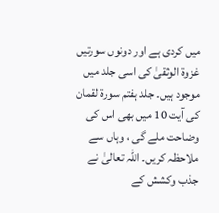میں کردی ہے اور دونوں سورتیں غزوۃ الوثقیٰ کی اسی جلد میں موجود ہیں۔ جلد ہفتم سورة لقمان کی آیت 10 میں بھی اس کی وضاحت ملے گی ، وہاں سے ملاحظہ کریں۔ اللہ تعالیٰ نے جذب وکشش کے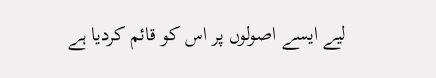لیے ایسے اصولوں پر اس کو قائم کردیا ہے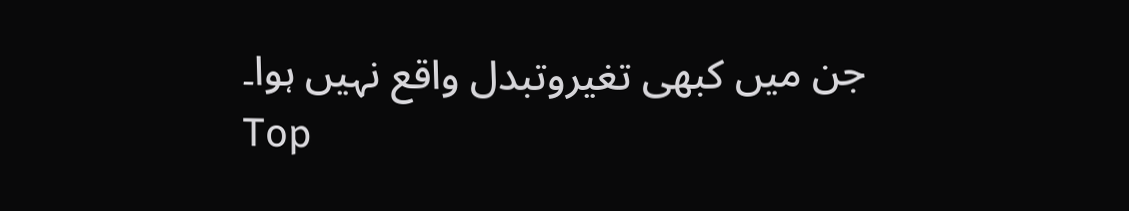جن میں کبھی تغیروتبدل واقع نہیں ہوا۔
Top